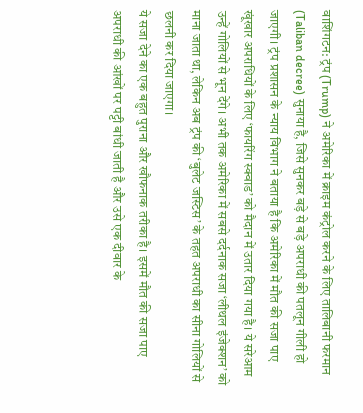वाशिंगटन: ट्रंप (Trump) ने अमेरिका में क्राइम कंट्रोल करने के लिए तालिबानी फरमान (Taliban decree) सुनाया है, जिसे सुनकर बड़े से बड़े अपराधी की पतलून गीली हो जाएगी। ट्रंप प्रशासन के न्याय विभाग ने बताया है कि अमेरिका में मौत की सजा पाए खूंखार अपराधियों के लिए ‘फायरिंग स्क्वाड’ को मैदान में उतार दिया गया है। ये सरेआम उन्हें गोलियों से भून देंगे। अभी तक अमेरिका में सबसे दर्दनाक सजा ‘लीथल इंजेक्शन’ को माना जाता था, लेकिन अब ट्रंप की ‘बुलेट जस्टिस’ के तहत अपराधी का सीना गोलियों से छलनी कर दिया जाएगा।
ये सजा देने का एक बहुत पुराना और खौफनाक तरीका है। इसमें मौत की सजा पाए अपराधी की आंखों पर पट्टी बांधी जाती है और उसे एक दीवार के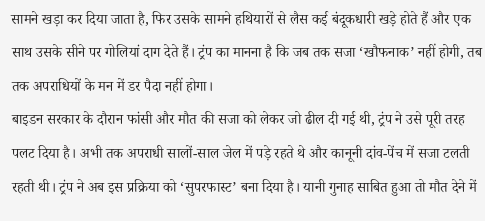सामने खड़ा कर दिया जाता है, फिर उसके सामने हथियारों से लैस कई बंदूकधारी खड़े होते हैं और एक साथ उसके सीने पर गोलियां दाग देते हैं। ट्रंप का मानना है कि जब तक सजा ‘खौफनाक’ नहीं होगी, तब तक अपराधियों के मन में डर पैदा नहीं होगा।
बाइडन सरकार के दौरान फांसी और मौत की सजा को लेकर जो ढील दी गई थी, ट्रंप ने उसे पूरी तरह पलट दिया है। अभी तक अपराधी सालों-साल जेल में पड़े रहते थे और कानूनी दांव-पेंच में सजा टलती रहती थी। ट्रंप ने अब इस प्रक्रिया को ‘सुपरफास्ट’ बना दिया है। यानी गुनाह साबित हुआ तो मौत देने में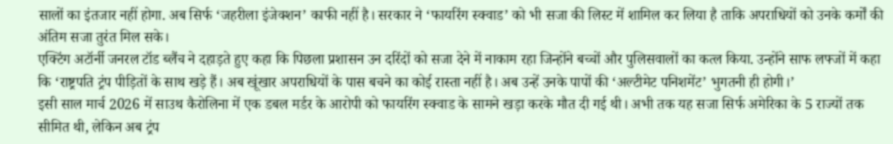सालों का इंतजार नहीं होगा. अब सिर्फ ‘जहरीला इंजेक्शन’ काफी नहीं है। सरकार ने ‘फायरिंग स्क्वाड’ को भी सजा की लिस्ट में शामिल कर लिया है ताकि अपराधियों को उनके कर्मों की अंतिम सजा तुरंत मिल सके।
एक्टिंग अटॉर्नी जनरल टॉड ब्लैंच ने दहाड़ते हुए कहा कि पिछला प्रशासन उन दरिंदों को सजा देने में नाकाम रहा जिन्होंने बच्चों और पुलिसवालों का कत्ल किया. उन्होंने साफ लफ्जों में कहा कि ‘राष्ट्रपति ट्रंप पीड़ितों के साथ खड़े हैं। अब खूंखार अपराधियों के पास बचने का कोई रास्ता नहीं है। अब उन्हें उनके पापों की ‘अल्टीमेट पनिशमेंट’ भुगतनी ही होगी।’
इसी साल मार्च 2026 में साउथ कैरोलिना में एक डबल मर्डर के आरोपी को फायरिंग स्क्वाड के सामने खड़ा करके मौत दी गई थी। अभी तक यह सजा सिर्फ अमेरिका के 5 राज्यों तक सीमित थी, लेकिन अब ट्रंप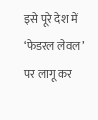इसे पूरे देश में ‘फेडरल लेवल’ पर लागू कर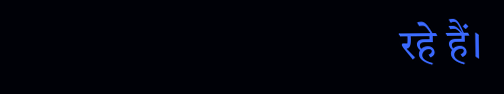रहे हैं।